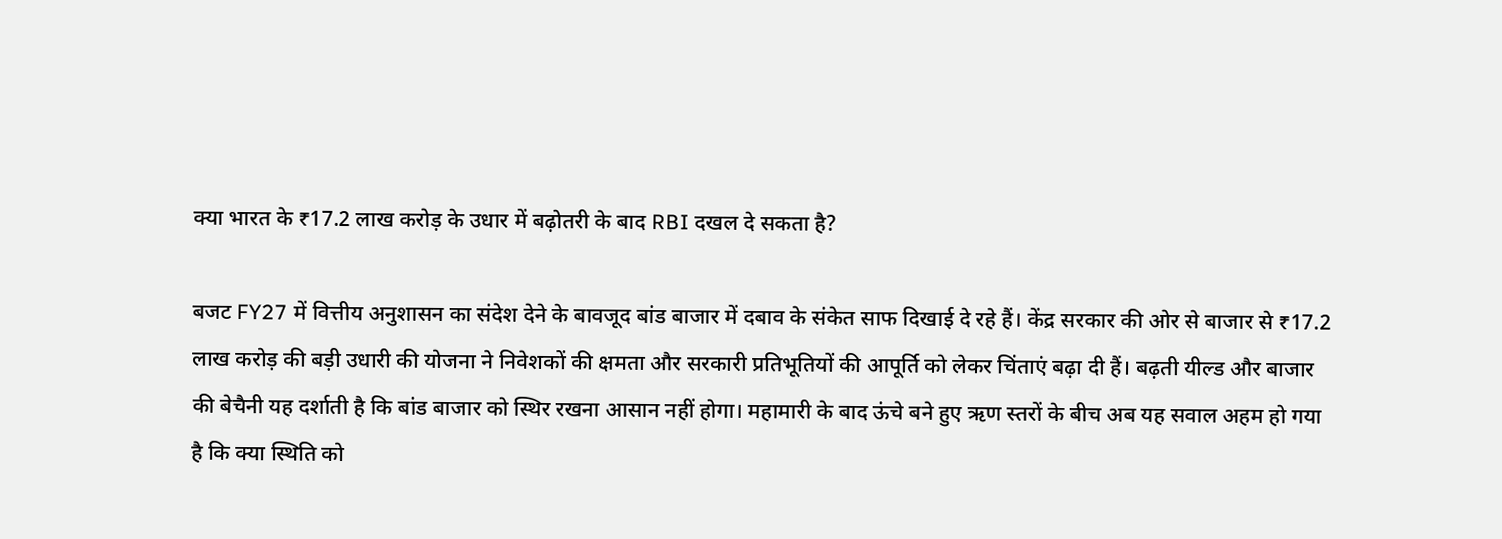क्या भारत के ₹17.2 लाख करोड़ के उधार में बढ़ोतरी के बाद RBI दखल दे सकता है?

बजट FY27 में वित्तीय अनुशासन का संदेश देने के बावजूद बांड बाजार में दबाव के संकेत साफ दिखाई दे रहे हैं। केंद्र सरकार की ओर से बाजार से ₹17.2 लाख करोड़ की बड़ी उधारी की योजना ने निवेशकों की क्षमता और सरकारी प्रतिभूतियों की आपूर्ति को लेकर चिंताएं बढ़ा दी हैं। बढ़ती यील्ड और बाजार की बेचैनी यह दर्शाती है कि बांड बाजार को स्थिर रखना आसान नहीं होगा। महामारी के बाद ऊंचे बने हुए ऋण स्तरों के बीच अब यह सवाल अहम हो गया है कि क्या स्थिति को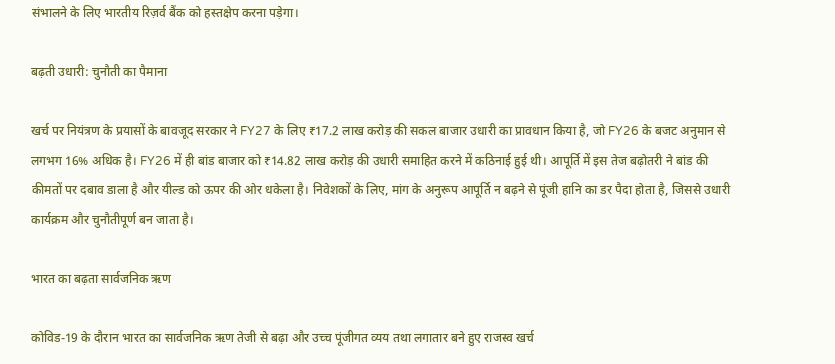संभालने के लिए भारतीय रिज़र्व बैंक को हस्तक्षेप करना पड़ेगा।

बढ़ती उधारी: चुनौती का पैमाना

खर्च पर नियंत्रण के प्रयासों के बावजूद सरकार ने FY27 के लिए ₹17.2 लाख करोड़ की सकल बाजार उधारी का प्रावधान किया है, जो FY26 के बजट अनुमान से लगभग 16% अधिक है। FY26 में ही बांड बाजार को ₹14.82 लाख करोड़ की उधारी समाहित करने में कठिनाई हुई थी। आपूर्ति में इस तेज बढ़ोतरी ने बांड की कीमतों पर दबाव डाला है और यील्ड को ऊपर की ओर धकेला है। निवेशकों के लिए, मांग के अनुरूप आपूर्ति न बढ़ने से पूंजी हानि का डर पैदा होता है, जिससे उधारी कार्यक्रम और चुनौतीपूर्ण बन जाता है।

भारत का बढ़ता सार्वजनिक ऋण

कोविड-19 के दौरान भारत का सार्वजनिक ऋण तेजी से बढ़ा और उच्च पूंजीगत व्यय तथा लगातार बने हुए राजस्व खर्च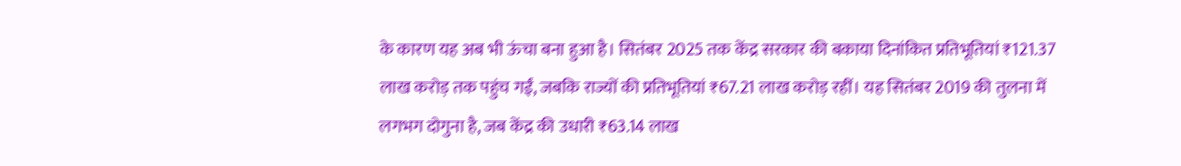के कारण यह अब भी ऊंचा बना हुआ है। सितंबर 2025 तक केंद्र सरकार की बकाया दिनांकित प्रतिभूतियां ₹121.37 लाख करोड़ तक पहुंच गईं, जबकि राज्यों की प्रतिभूतियां ₹67.21 लाख करोड़ रहीं। यह सितंबर 2019 की तुलना में लगभग दोगुना है, जब केंद्र की उधारी ₹63.14 लाख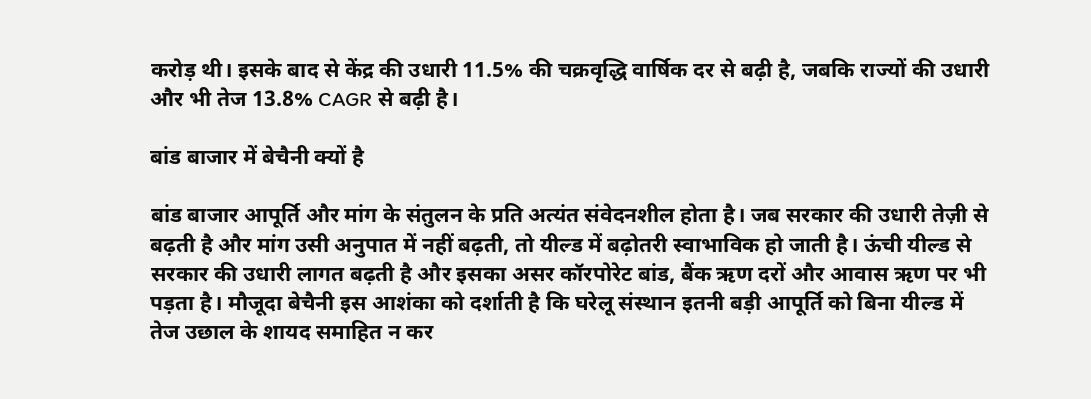करोड़ थी। इसके बाद से केंद्र की उधारी 11.5% की चक्रवृद्धि वार्षिक दर से बढ़ी है, जबकि राज्यों की उधारी और भी तेज 13.8% CAGR से बढ़ी है।

बांड बाजार में बेचैनी क्यों है

बांड बाजार आपूर्ति और मांग के संतुलन के प्रति अत्यंत संवेदनशील होता है। जब सरकार की उधारी तेज़ी से बढ़ती है और मांग उसी अनुपात में नहीं बढ़ती, तो यील्ड में बढ़ोतरी स्वाभाविक हो जाती है। ऊंची यील्ड से सरकार की उधारी लागत बढ़ती है और इसका असर कॉरपोरेट बांड, बैंक ऋण दरों और आवास ऋण पर भी पड़ता है। मौजूदा बेचैनी इस आशंका को दर्शाती है कि घरेलू संस्थान इतनी बड़ी आपूर्ति को बिना यील्ड में तेज उछाल के शायद समाहित न कर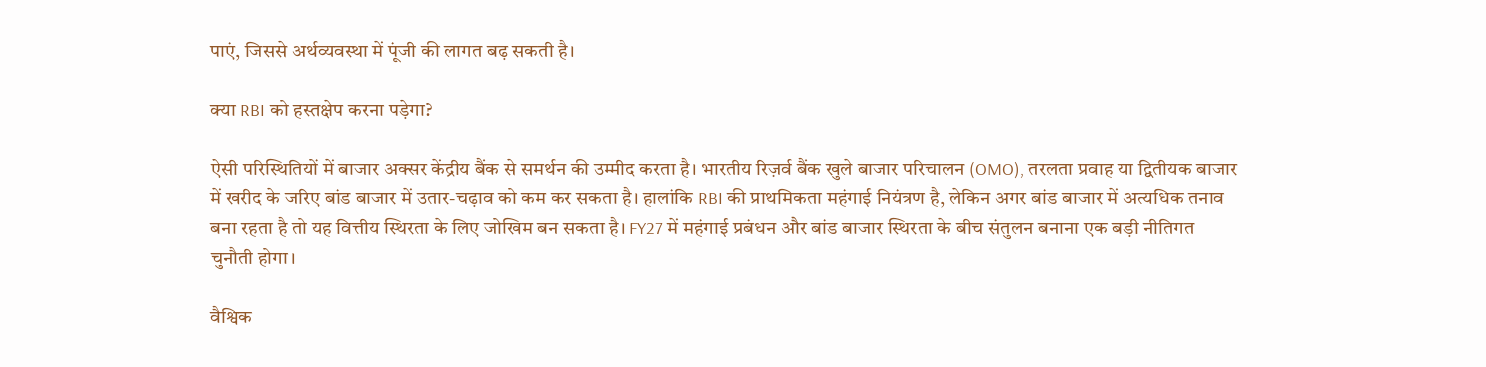पाएं, जिससे अर्थव्यवस्था में पूंजी की लागत बढ़ सकती है।

क्या RBI को हस्तक्षेप करना पड़ेगा?

ऐसी परिस्थितियों में बाजार अक्सर केंद्रीय बैंक से समर्थन की उम्मीद करता है। भारतीय रिज़र्व बैंक खुले बाजार परिचालन (OMO), तरलता प्रवाह या द्वितीयक बाजार में खरीद के जरिए बांड बाजार में उतार-चढ़ाव को कम कर सकता है। हालांकि RBI की प्राथमिकता महंगाई नियंत्रण है, लेकिन अगर बांड बाजार में अत्यधिक तनाव बना रहता है तो यह वित्तीय स्थिरता के लिए जोखिम बन सकता है। FY27 में महंगाई प्रबंधन और बांड बाजार स्थिरता के बीच संतुलन बनाना एक बड़ी नीतिगत चुनौती होगा।

वैश्विक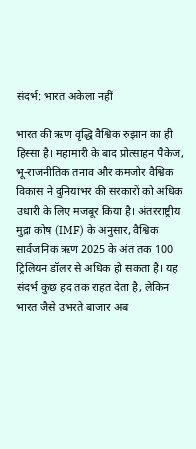संदर्भ: भारत अकेला नहीं

भारत की ऋण वृद्धि वैश्विक रुझान का ही हिस्सा है। महामारी के बाद प्रोत्साहन पैकेज, भू-राजनीतिक तनाव और कमजोर वैश्विक विकास ने दुनियाभर की सरकारों को अधिक उधारी के लिए मजबूर किया है। अंतरराष्ट्रीय मुद्रा कोष (IMF) के अनुसार, वैश्विक सार्वजनिक ऋण 2025 के अंत तक 100 ट्रिलियन डॉलर से अधिक हो सकता है। यह संदर्भ कुछ हद तक राहत देता है, लेकिन भारत जैसे उभरते बाजार अब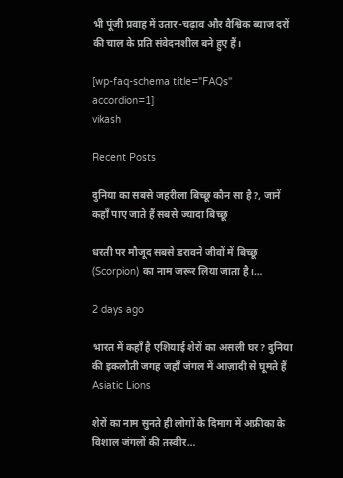भी पूंजी प्रवाह में उतार-चढ़ाव और वैश्विक ब्याज दरों की चाल के प्रति संवेदनशील बने हुए हैं।

[wp-faq-schema title="FAQs" accordion=1]
vikash

Recent Posts

दुनिया का सबसे जहरीला बिच्छू कौन सा है?, जानें कहाँ पाए जाते हैं सबसे ज्यादा बिच्छू

धरती पर मौजूद सबसे डरावने जीवों में बिच्छू (Scorpion) का नाम जरूर लिया जाता है।…

2 days ago

भारत में कहाँ है एशियाई शेरों का असली घर? दुनिया की इकलौती जगह जहाँ जंगल में आज़ादी से घूमते हैं Asiatic Lions

शेरों का नाम सुनते ही लोगों के दिमाग में अफ्रीका के विशाल जंगलों की तस्वीर…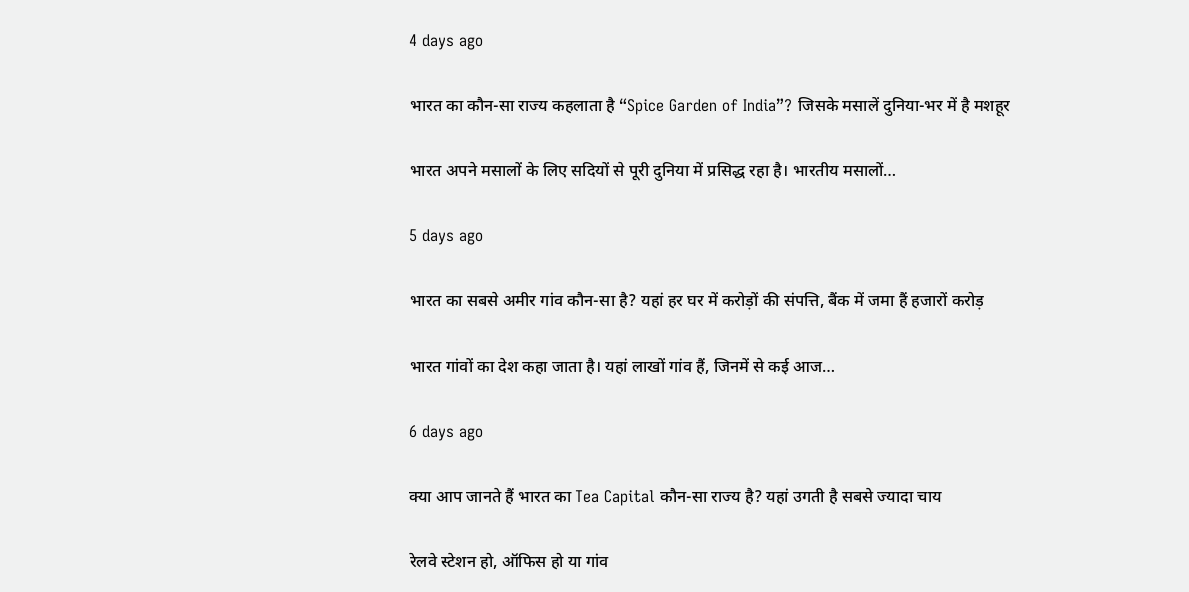4 days ago

भारत का कौन-सा राज्य कहलाता है “Spice Garden of India”? जिसके मसालें दुनिया-भर में है मशहूर

भारत अपने मसालों के लिए सदियों से पूरी दुनिया में प्रसिद्ध रहा है। भारतीय मसालों…

5 days ago

भारत का सबसे अमीर गांव कौन-सा है? यहां हर घर में करोड़ों की संपत्ति, बैंक में जमा हैं हजारों करोड़

भारत गांवों का देश कहा जाता है। यहां लाखों गांव हैं, जिनमें से कई आज…

6 days ago

क्या आप जानते हैं भारत का Tea Capital कौन-सा राज्य है? यहां उगती है सबसे ज्यादा चाय

रेलवे स्टेशन हो, ऑफिस हो या गांव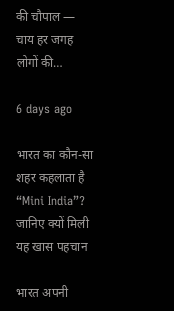की चौपाल — चाय हर जगह लोगों की…

6 days ago

भारत का कौन-सा शहर कहलाता है “Mini India”? जानिए क्यों मिली यह खास पहचान

भारत अपनी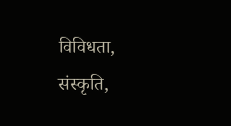विविधता, संस्कृति,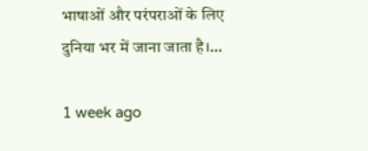भाषाओं और परंपराओं के लिए दुनिया भर में जाना जाता है।…

1 week ago